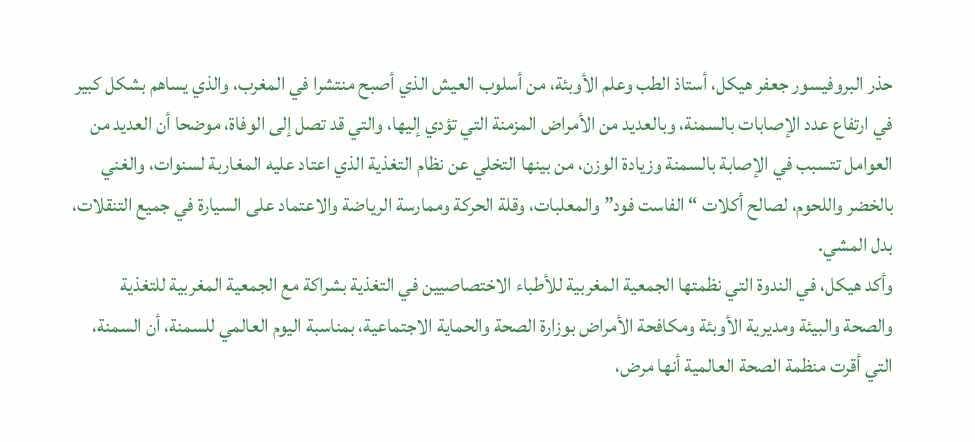حذر البروفيسور جعفر هيكل، أستاذ الطب وعلم الأوبئة، من أسلوب العيش الذي أصبح منتشرا في المغرب، والذي يساهم بشكل كبير في ارتفاع عدد الإصابات بالسمنة، وبالعديد من الأمراض المزمنة التي تؤدي إليها، والتي قد تصل إلى الوفاة، موضحا أن العديد من العوامل تتسبب في الإصابة بالسمنة وزيادة الوزن، من بينها التخلي عن نظام التغذية الذي اعتاد عليه المغاربة لسنوات، والغني بالخضر واللحوم، لصالح أكلات “الفاست فود” والمعلبات، وقلة الحركة وممارسة الرياضة والاعتماد على السيارة في جميع التنقلات، بدل المشي.
وأكد هيكل، في الندوة التي نظمتها الجمعية المغربية للأطباء الاختصاصيين في التغذية بشراكة مع الجمعية المغربية للتغذية والصحة والبيئة ومديرية الأوبئة ومكافحة الأمراض بوزارة الصحة والحماية الاجتماعية، بمناسبة اليوم العالمي للسمنة، أن السمنة، التي أقرت منظمة الصحة العالمية أنها مرض،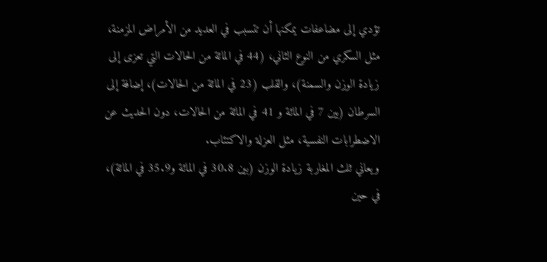تؤدي إلى مضاعفات يمكنها أن تتسبب في العديد من الأمراض المزمنة، مثل السكري من النوع الثاني، (44 في المائة من الحالات التي تعزى إلى زيادة الوزن والسمنة)، والقلب (23 في المائة من الحالات)، إضافة إلى السرطان (بين 7 في المائة و 41 في المائة من الحالات، دون الحديث عن الاضطرابات النفسية، مثل العزلة والاكتئاب.
ويعاني ثلث المغاربة زيادة الوزن (بين 30.8 في المائة و35.9 في المائة)، في حين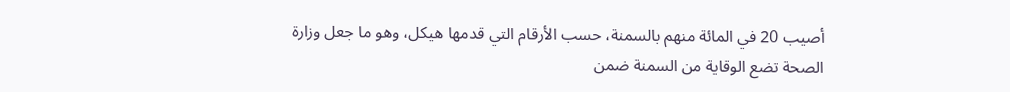أصيب 20 في المائة منهم بالسمنة، حسب الأرقام التي قدمها هيكل، وهو ما جعل وزارة الصحة تضع الوقاية من السمنة ضمن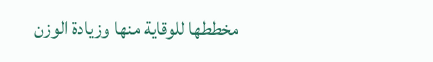مخططها للوقاية منها وزيادة الوزن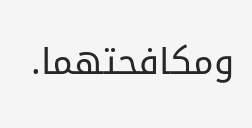ومكافحتهما.